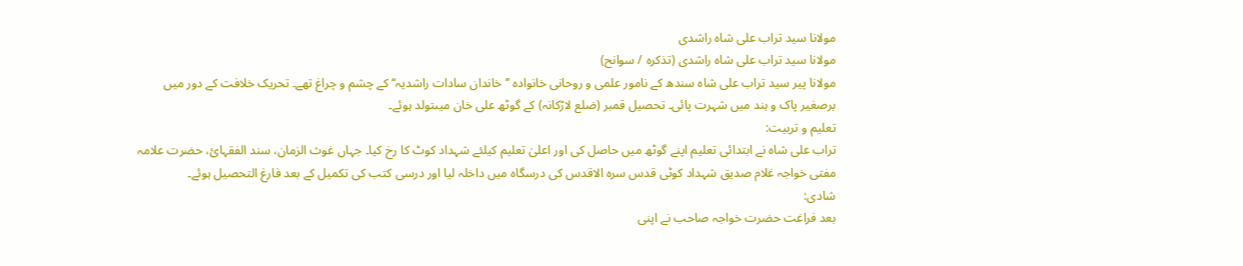مولانا سید تراب علی شاہ راشدی
مولانا سید تراب علی شاہ راشدی (تذکرہ / سوانح)
مولانا پیر سید تراب علی شاہ سندھ کے نامور علمی و روحانی خانوادہ ’’خاندان سادات راشدیہ‘‘ کے چشم و چراغ تھے۔ تحریک خلافت کے دور میں برصغیر پاک و ہند میں شہرت پائی۔ تحصیل قمبر (ضلع لاڑکانہ) کے گوٹھ علی خان میںتولد ہوئے۔
تعلیم و تربیت:
تراب علی شاہ نے ابتدائی تعلیم اپنے گوٹھ میں حاصل کی اور اعلیٰ تعلیم کیلئے شہداد کوٹ کا رخ کیا۔ جہاں غوث الزمان، سند الفقہائ، حضرت علامہ مفتی خواجہ غلام صدیق شہداد کوٹی قدس سرہ الاقدس کی درسگاہ میں داخلہ لیا اور درسی کتب کی تکمیل کے بعد فارغ التحصیل ہوئے۔
شادی:
بعد فراغت حضرت خواجہ صاحب نے اپنی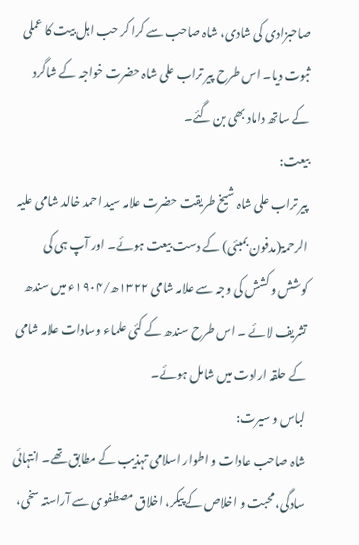صاحبزادی کی شادی، شاہ صاحب سے کرا کر حب اہل بیت کا عملی ثبوت دیا۔ اس طرح پیر تراب علی شاہ حضرت خواجہ کے شاگرد کے ساتھ داماد بھی بن گئے۔
بیعت:
پیر تراب علی شاہ شیخ طریقت حضرت علامہ سید احمد خالد شامی علیہ الرحمۃ(مدفون بمبئی) کے دست بیعت ہوئے۔ اور آپ ہی کی کوشش و کشش کی وجہ سے علامہ شامی ۱۳۲۲ھ/۱۹۰۴ء میں سندھ تشریف لائے ۔ اس طرح سندھ کے کئی علماء وسادات علامہ شامی کے حلقہ ارادت میں شامل ہوئے۔
لباس و سیرت:
شاہ صاحب عادات و اطوار اسلامی تہذیب کے مطابق تھے۔ انتہائی سادگی، محبت و اخلاص کے پیکر، اخلاق مصطفوی سے آراستہ سخی،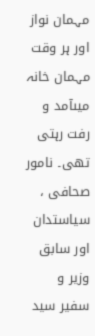مہمان نواز اور ہر وقت مہمان خانہ میںآمد و رفت رہتی تھی۔ نامور صحافی ، سیاستدان اور سابق وزیر و سفیر سید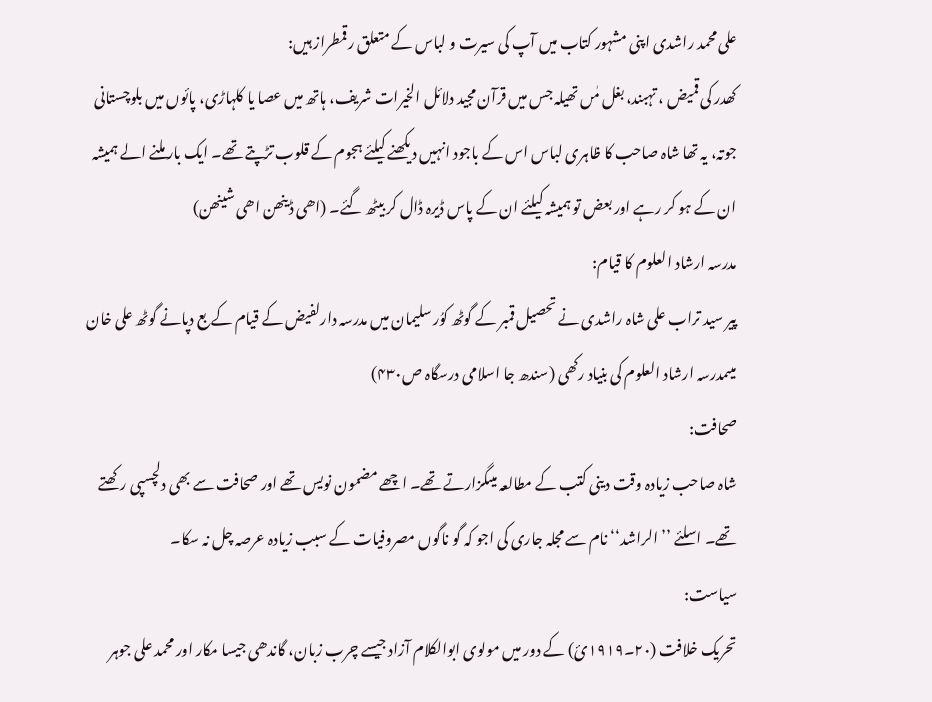علی محمد راشدی اپنی مشہور کتاب میں آپ کی سیرت و لباس کے متعلق رقمطراز ہیں:
کھدر کی قمیض ، تہبند، بغل مٰں تھیلہ جس میں قرآن مجید دلائل الخیرات شریف، ہاتھ میں عصا یا کلہاڑی، پائوں میں بلوچستانی جوتہ، یہ تھا شاہ صاحب کا ظاہری لباس اس کے باجود انہیں دیکھنے کیلئے ہجوم کے قلوب تڑپتے تھے۔ ایک بار ملنے الے ہمیشہ ان کے ہو کر رہے اور بعض تو ہمیشہ کیلئے ان کے پاس ڈیرہ ڈال کر بیٹھ گئے۔ (اھی ڈینھن اھی شینھن)
مدرسہ ارشاد العلوم کا قیام:
پیر سید تراب علی شاہ راشدی نے تحصیل قمبر کے گوٹھ کوُر سلیمان میں مدرسہ دارلفیض کے قیام کے بع دپانے گوٹھ علی خان میںمدرسہ ارشاد العلوم کی بنیاد رکھی (سندھ جا اسلامی درسگاہ ص۴۳۰)
صحافت:
شاہ صاحب زیادہ وقت دینی کتب کے مطالعہ میںگزارتے تھے۔ اچھے مضمون نویس تھے اور صحافت سے بھی دلچسپی رکھتے تھے۔ اسلئے ’’الراشد‘‘ نام سے مجلہ جاری کی اجو کہ گو ناگوں مصروفیات کے سبب زیادہ عرصہ چل نہ سکا۔
سیاست:
تحریک خلافت (۲۰۔۱۹۱۹ئ) کے دور میں مولوی ابوالکلام آزاد جیسے چرب زبان، گاندھی جیسا مکار اور محمد علی جوہر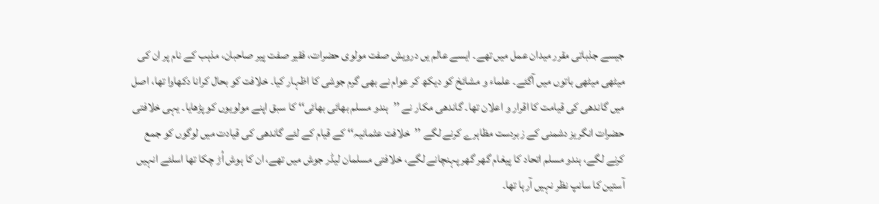جیسے جذباتی مقرر میدان عمل میں تھے۔ ایسے عالم یں درویش صفت مولوی حضرات، فقیر صفت پیر صاحبان، مذہب کے نام پر ان کی میٹھی میٹھی باتوں میں آگئے۔ علماء و مشائخ کو دیکھ کر عوام نے بھی گرم جوشی کا اظہار کیا۔ خلافت کو بحال کرانا دکھاوا تھا، اصل میں گاندھی کی قیامت کا اقرار و اعلان تھا۔ گاندھی مکار نے ’’ہندو مسلم بھائی بھائی‘‘ کا سبق اپنے مولویوں کو پڑھایا۔ یہی خلافتی حضرات انگریز دشمنی کے زبردست مظاہرے کرنے لگے ’’خلافت عثمانیہ‘‘ کے قیام کے لئے گاندھی کی قیادت میں لوگوں کو جمع کرنے لگے، ہندو مسلم اتحاد کا پیغام گھر گھر پہنچانے لگے، خلافتی مسلمان لیڈر جوش میں تھے، ان کا ہوش اُڑ چکا تھا اسلئے انہیں آستین کا سانپ نظر نہیں آرہا تھا۔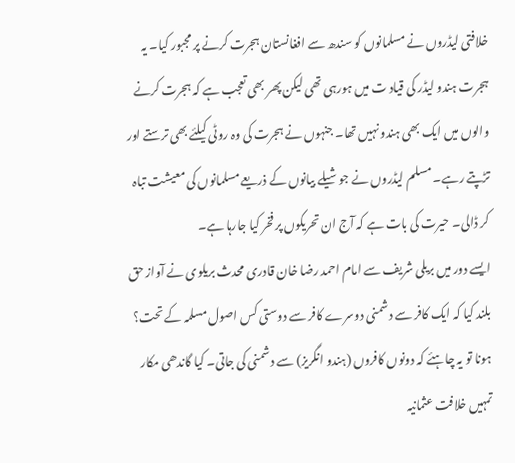خلافتی لیڈروں نے مسلمانوں کو سندھ سے افغانستان ہجرت کرنے پر مجبور کیا۔ یہ ہجرت ہندو لیڈر کی قیاد ت میں ہورہی تھی لیکن پھر بھی تعجب ہے کہ ہجرت کرنے والوں میں ایک بھی ہندو نہیں تھا۔ جنہوں نے ہجرت کی وہ روٹی کیلئے بھی ترستے اور تڑپتے رہے۔ مسلم لیڈروں نے جوشیلے بیانوں کے ذریعے مسلمانوں کی معیشت تباہ کر ڈالی۔ حیرت کی بات ہے کہ آج ان تحریکوں پر فخر کیا جارہا ہے۔
ایسے دور میں بریلی شریف سے امام احمد رضا خان قادری محدث بریلوی نے آواز حق بلند کیا کہ ایک کافر سے دشمنی دوسرے کافر سے دوستی کس اصول مسلمہ کے تحت؟ ہونا تو یہ چاہئے کہ دونوں کافروں (ہندو انگریز) سے دشمنی کی جاتی۔ کیا گاندھی مکار تمہیں خلافت عثمانیہ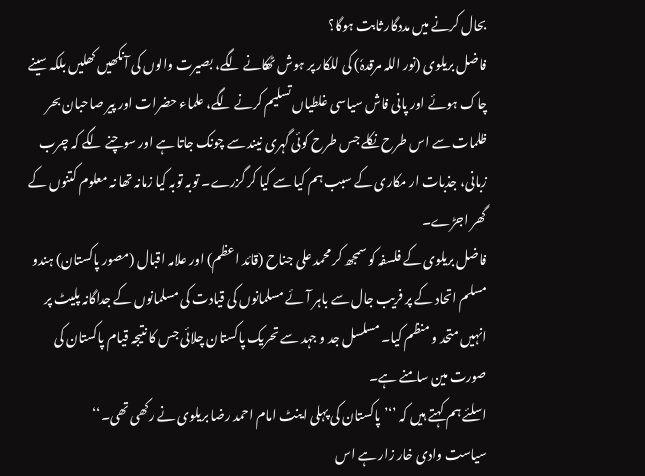بحال کرنے میں مددگار ثابت ہوگا؟
فاضل بریلوی (نور اللہ مرقدہٗ) کی للکار پر ہوش ٹھکانے لگے، بصیرت والوں کی آنکھیں کھلیں بلکہ سینے چاک ہوئے اور پانی فاش سیاسی غلطیاں تسلیم کرنے لگے، علماء حضرات اور پیر صاحبان بحر ظلمات سے اس طرح نکلے جس طرح کوئی گہری نیند سے چونک جاتا ہے اور سوچنے لگے کہ چرب زبانی، جذبات ار مکاری کے سبب ہم کیا سے کیا کر گزرے۔ توبہ توبہ کیا زمانہ تھا نہ معلوم کتنوں کے گھر اجڑے۔
فاضل بریلوی کے فلسفہ کو سمجھ کر محمد علی جناح (قائد اعظم) اور علامہ اقبال (مصور پاکستان) ہندو مسلم اتحاد کے پر فریب جال سے باہر آئے مسلمانوں کی قیادت کی مسلمانوں کے جداگانہ پلیٹ پر انہیں متحد و منظم کیا۔ مسلسل جد و جہد سے تحریک پاکستان چلائی جس کا نتیجہ قیام پاکستان کی صورت مین سامنے ہے۔
اسلئے ہم کہتے ہیں کہ ’‘’پاکستان کی پہلی اینٹ امام احمد رضا بریلوی نے رکھی تھی۔‘‘
سیاست وادی خار زار ہے اس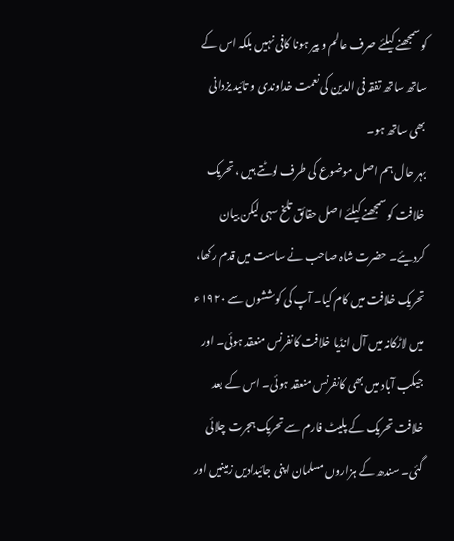کو سمجھنے کیلئے صرف عالم و پیر ہونا کافی نہیں بلکہ اس کے ساتھ ساتھ تفقہ فی الدین کی نعمت خداوندی و تائید یزدانی بھی ساتھ ہو۔
بہر حال ہم اصل موضوع کی طرف لوٹتے ہیں ، تحریک خلافت کو سمجھنے کیلئے اصل حقائق تلخ سہی لیکن بیان کردیئے۔ حضرت شاہ صاحب نے ساست میں قدم رکھا، تحریک خلافت میں کام کیا۔ آپ کی کوششوں سے ۱۹۲۰ء میں لاڑکانہ میں آل انڈیا خلافت کانفرنس منعقد ہوئی۔ اور جیکب آباد میں بھی کانفرنس منعقد ہوئی۔ اس کے بعد خلافت تحریک کے پلیٹ فارم سے تحریک ہجرت چلائی گئی۔ سندھ کے ہزاروں مسلمان اپنی جائیدادیں زمینیں اور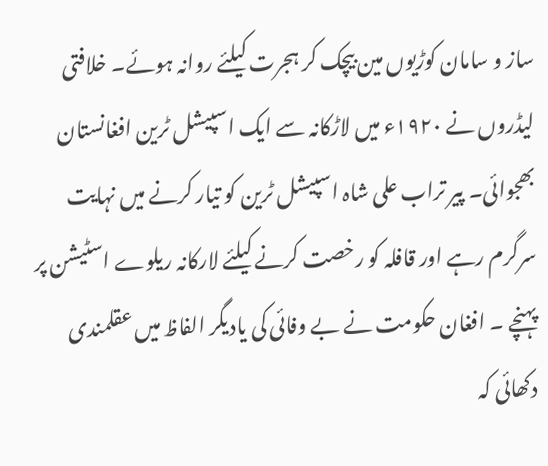ساز و سامان کوڑیوں مین بیچک کر ہجرت کیلئے روانہ ہوئے۔ خلافتی لیڈروں نے ۱۹۲۰ء میں لاڑکانہ سے ایک اسپیشل ٹرین افغانستان بھجوائی۔ پیر تراب علی شاہ اسپیشل ٹرین کو تیار کرنے میں نہایت سرگرم رہے اور قافلہ کو رخصت کرنے کیلئے لارکانہ ریلوے اسٹیشن پر پہنچے ۔ افغان حکومت نے بے وفائی کی یادیگر الفاظ میں عقلمندی دکھائی کہ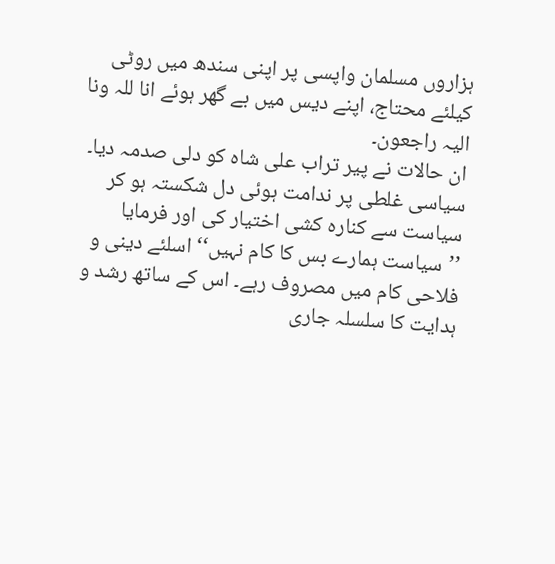ہزاروں مسلمان واپسی پر اپنی سندھ میں روٹی کیلئے محتاج، اپنے دیس میں بے گھر ہوئے انا للہ ونا الیہ راجعون۔
ان حالات نے پیر تراب علی شاہ کو دلی صدمہ دیا۔ سیاسی غلطی پر ندامت ہوئی دل شکستہ ہو کر سیاست سے کنارہ کشی اختیار کی اور فرمایا ’’سیاست ہمارے بس کا کام نہیں‘‘ اسلئے دینی و فلاحی کام میں مصروف رہے۔ اس کے ساتھ رشد و ہدایت کا سلسلہ جاری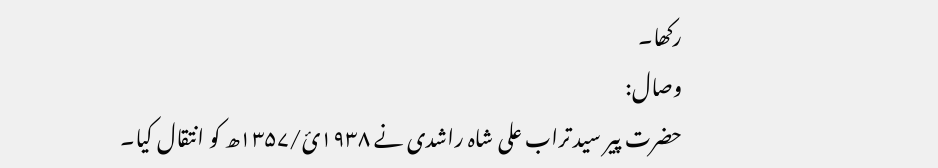رکھا۔
وصال:
حضرت پیر سید تراب علی شاہ راشدی نے ۱۹۳۸ئ/۱۳۵۷ھ کو انتقال کیا۔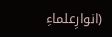(انوارِعلماءِ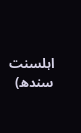اہلسنت سندھ)